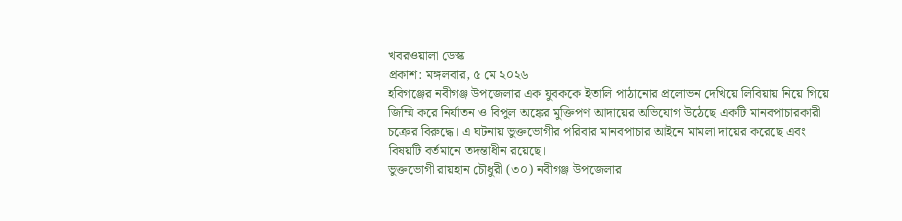খবরওয়ালা ডেস্ক
প্রকাশ: মঙ্গলবার, ৫ মে ২০২৬
হবিগঞ্জের নবীগঞ্জ উপজেলার এক যুবককে ইতালি পাঠানোর প্রলোভন দেখিয়ে লিবিয়ায় নিয়ে গিয়ে জিম্মি করে নির্যাতন ও বিপুল অঙ্কের মুক্তিপণ আদায়ের অভিযোগ উঠেছে একটি মানবপাচারকারী চক্রের বিরুদ্ধে। এ ঘটনায় ভুক্তভোগীর পরিবার মানবপাচার আইনে মামলা দায়ের করেছে এবং বিষয়টি বর্তমানে তদন্তাধীন রয়েছে।
ভুক্তভোগী রায়হান চৌধুরী (৩০) নবীগঞ্জ উপজেলার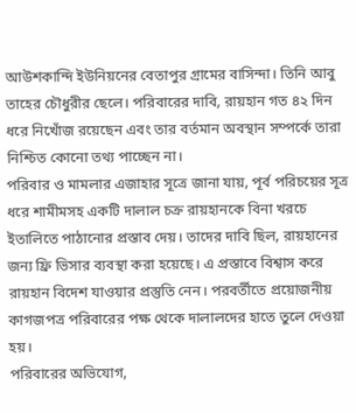আউশকান্দি ইউনিয়নের বেতাপুর গ্রামের বাসিন্দা। তিনি আবু তাহের চৌধুরীর ছেলে। পরিবারের দাবি, রায়হান গত ৪২ দিন ধরে নিখোঁজ রয়েছেন এবং তার বর্তমান অবস্থান সম্পর্কে তারা নিশ্চিত কোনো তথ্য পাচ্ছেন না।
পরিবার ও মামলার এজাহার সূত্রে জানা যায়, পূর্ব পরিচয়ের সূত্র ধরে শামীমসহ একটি দালাল চক্র রায়হানকে বিনা খরচে ইতালিতে পাঠানোর প্রস্তাব দেয়। তাদের দাবি ছিল, রায়হানের জন্য ফ্রি ভিসার ব্যবস্থা করা হয়েছে। এ প্রস্তাবে বিশ্বাস করে রায়হান বিদেশ যাওয়ার প্রস্তুতি নেন। পরবর্তীতে প্রয়োজনীয় কাগজপত্র পরিবারের পক্ষ থেকে দালালদের হাতে তুলে দেওয়া হয়।
পরিবারের অভিযোগ,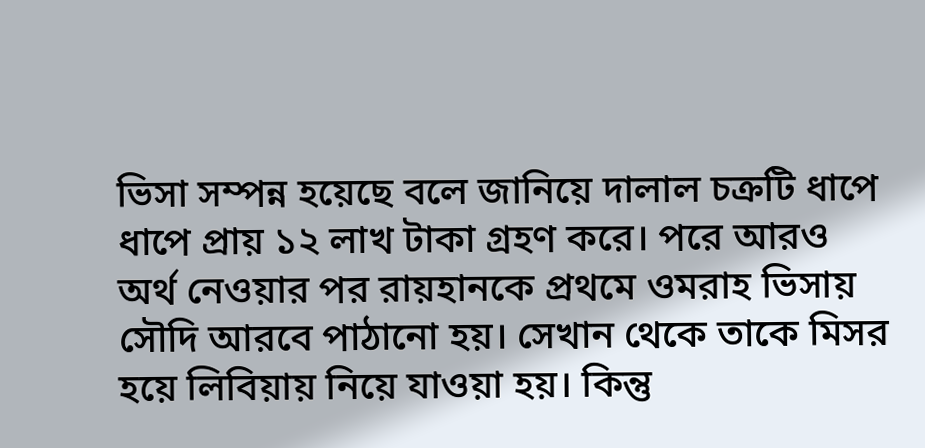ভিসা সম্পন্ন হয়েছে বলে জানিয়ে দালাল চক্রটি ধাপে ধাপে প্রায় ১২ লাখ টাকা গ্রহণ করে। পরে আরও অর্থ নেওয়ার পর রায়হানকে প্রথমে ওমরাহ ভিসায় সৌদি আরবে পাঠানো হয়। সেখান থেকে তাকে মিসর হয়ে লিবিয়ায় নিয়ে যাওয়া হয়। কিন্তু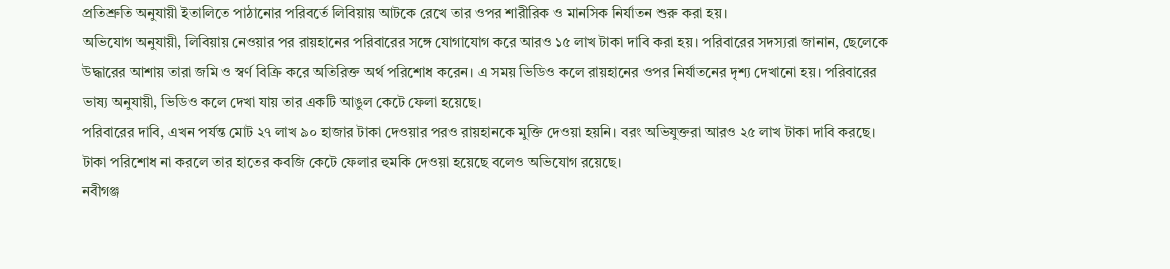প্রতিশ্রুতি অনুযায়ী ইতালিতে পাঠানোর পরিবর্তে লিবিয়ায় আটকে রেখে তার ওপর শারীরিক ও মানসিক নির্যাতন শুরু করা হয়।
অভিযোগ অনুযায়ী, লিবিয়ায় নেওয়ার পর রায়হানের পরিবারের সঙ্গে যোগাযোগ করে আরও ১৫ লাখ টাকা দাবি করা হয়। পরিবারের সদস্যরা জানান, ছেলেকে উদ্ধারের আশায় তারা জমি ও স্বর্ণ বিক্রি করে অতিরিক্ত অর্থ পরিশোধ করেন। এ সময় ভিডিও কলে রায়হানের ওপর নির্যাতনের দৃশ্য দেখানো হয়। পরিবারের ভাষ্য অনুযায়ী, ভিডিও কলে দেখা যায় তার একটি আঙুল কেটে ফেলা হয়েছে।
পরিবারের দাবি, এখন পর্যন্ত মোট ২৭ লাখ ৯০ হাজার টাকা দেওয়ার পরও রায়হানকে মুক্তি দেওয়া হয়নি। বরং অভিযুক্তরা আরও ২৫ লাখ টাকা দাবি করছে। টাকা পরিশোধ না করলে তার হাতের কবজি কেটে ফেলার হুমকি দেওয়া হয়েছে বলেও অভিযোগ রয়েছে।
নবীগঞ্জ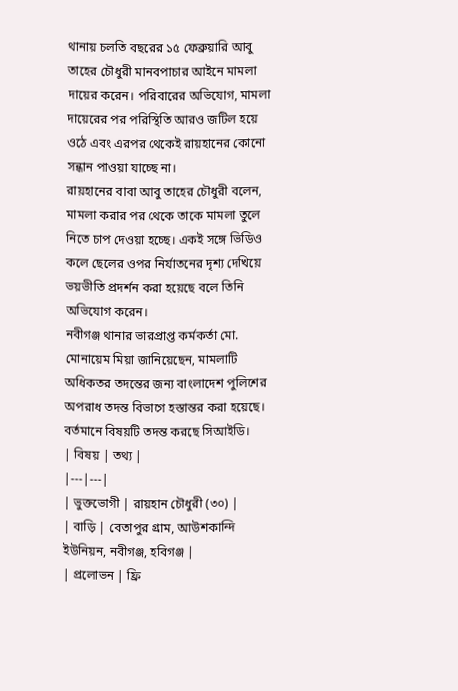থানায় চলতি বছরের ১৫ ফেব্রুয়ারি আবু তাহের চৌধুরী মানবপাচার আইনে মামলা দায়ের করেন। পরিবারের অভিযোগ, মামলা দায়েরের পর পরিস্থিতি আরও জটিল হয়ে ওঠে এবং এরপর থেকেই রায়হানের কোনো সন্ধান পাওয়া যাচ্ছে না।
রায়হানের বাবা আবু তাহের চৌধুরী বলেন, মামলা করার পর থেকে তাকে মামলা তুলে নিতে চাপ দেওয়া হচ্ছে। একই সঙ্গে ভিডিও কলে ছেলের ওপর নির্যাতনের দৃশ্য দেখিয়ে ভয়ভীতি প্রদর্শন করা হয়েছে বলে তিনি অভিযোগ করেন।
নবীগঞ্জ থানার ভারপ্রাপ্ত কর্মকর্তা মো. মোনায়েম মিয়া জানিয়েছেন, মামলাটি অধিকতর তদন্তের জন্য বাংলাদেশ পুলিশের অপরাধ তদন্ত বিভাগে হস্তান্তর করা হয়েছে। বর্তমানে বিষয়টি তদন্ত করছে সিআইডি।
| বিষয় | তথ্য |
|---|---|
| ভুক্তভোগী | রায়হান চৌধুরী (৩০) |
| বাড়ি | বেতাপুর গ্রাম, আউশকান্দি ইউনিয়ন, নবীগঞ্জ, হবিগঞ্জ |
| প্রলোভন | ফ্রি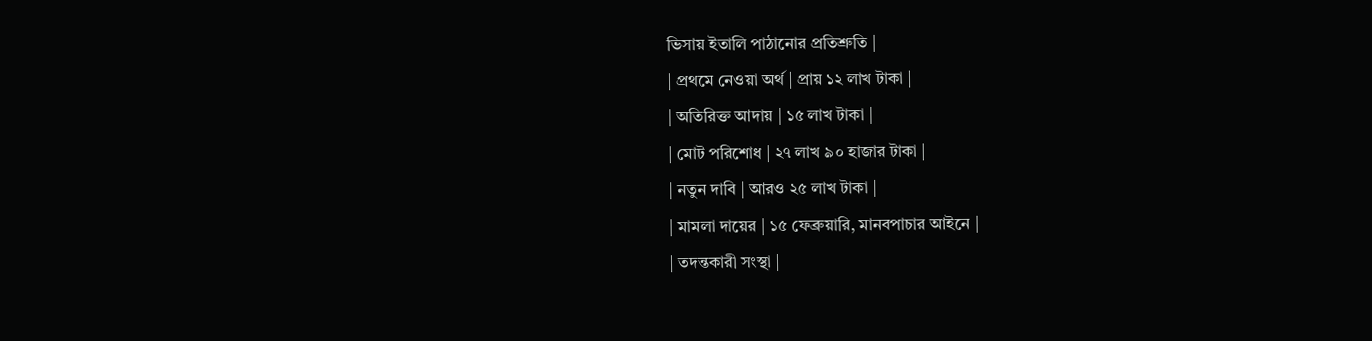ভিসায় ইতালি পাঠানোর প্রতিশ্রুতি |
| প্রথমে নেওয়া অর্থ | প্রায় ১২ লাখ টাকা |
| অতিরিক্ত আদায় | ১৫ লাখ টাকা |
| মোট পরিশোধ | ২৭ লাখ ৯০ হাজার টাকা |
| নতুন দাবি | আরও ২৫ লাখ টাকা |
| মামলা দায়ের | ১৫ ফেব্রুয়ারি, মানবপাচার আইনে |
| তদন্তকারী সংস্থা |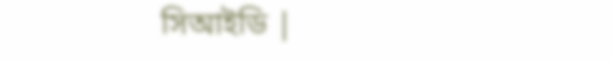সিআইডি |